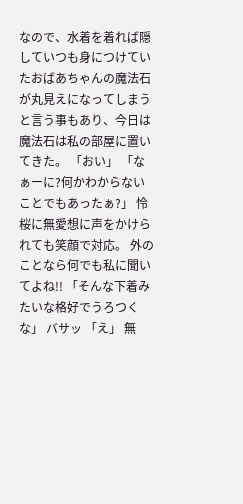なので、水着を着れば隠していつも身につけていたおばあちゃんの魔法石が丸見えになってしまうと言う事もあり、今日は魔法石は私の部屋に置いてきた。 「おい」 「なぁーに?何かわからないことでもあったぁ?」 怜桜に無愛想に声をかけられても笑顔で対応。 外のことなら何でも私に聞いてよね!! 「そんな下着みたいな格好でうろつくな」 バサッ 「え」 無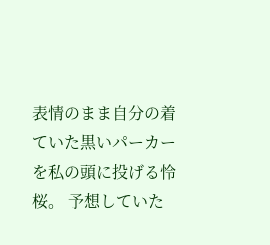表情のまま自分の着ていた黒いパーカーを私の頭に投げる怜桜。 予想していた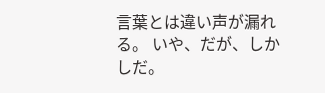言葉とは違い声が漏れる。 いや、だが、しかしだ。